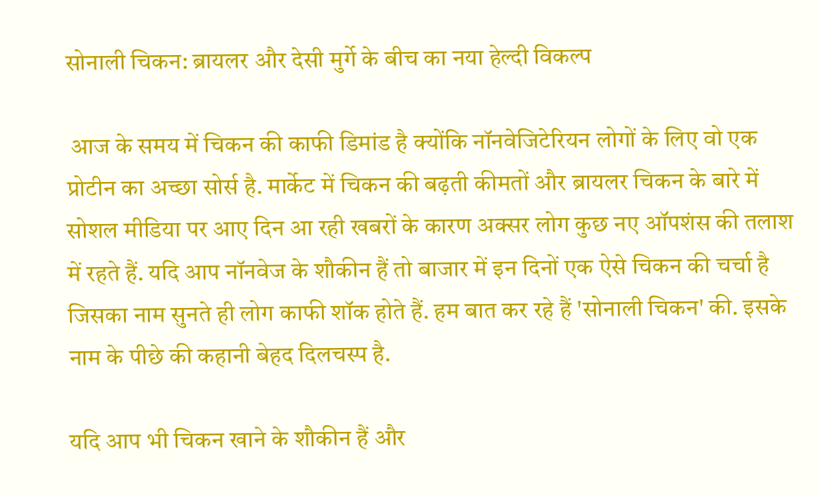सोनाली चिकन: ब्रायलर और देसी मुर्गे के बीच का नया हेल्दी विकल्प

 आज के समय में चिकन की काफी डिमांड है क्योंकि नॉनवेजिटेरियन लोगों के लिए वो एक प्रोटीन का अच्छा सोर्स है. मार्केट में चिकन की बढ़ती कीमतों और ब्रायलर चिकन के बारे में सोशल मीडिया पर आए दिन आ रही खबरों के कारण अक्सर लोग कुछ नए ऑपशंस की तलाश में रहते हैं. यदि आप नॉनवेज के शौकीन हैं तो बाजार में इन दिनों एक ऐसे चिकन की चर्चा है जिसका नाम सुनते ही लोग काफी शॉक होते हैं. हम बात कर रहे हैं 'सोनाली चिकन' की. इसके नाम के पीछे की कहानी बेहद दिलचस्प है.

यदि आप भी चिकन खाने के शौकीन हैं और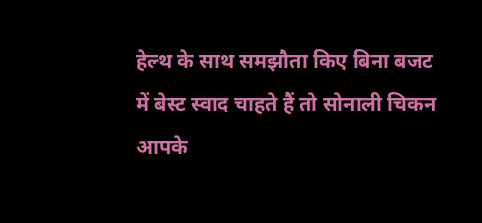हेल्थ के साथ समझौता किए बिना बजट में बेस्ट स्वाद चाहते हैं तो सोनाली चिकन आपके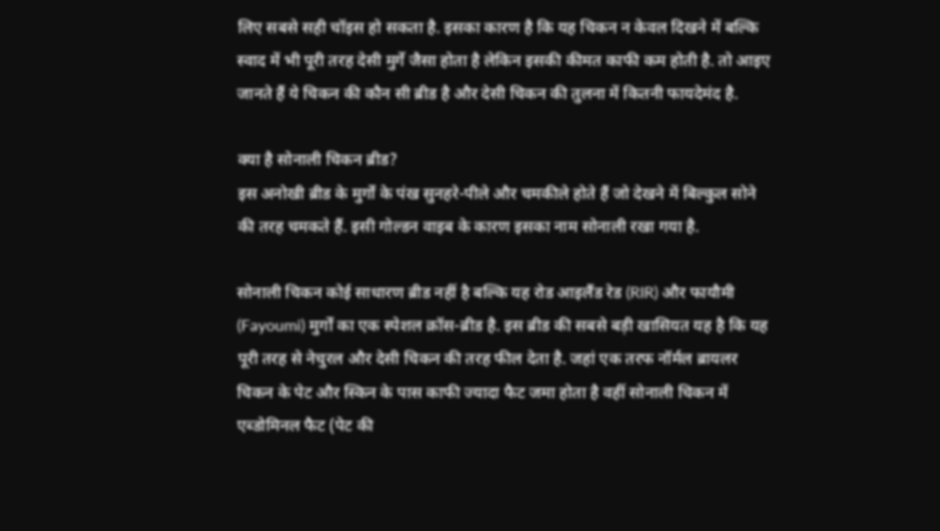लिए सबसे सही चॉइस हो सकता है. इसका कारण है कि यह चिकन न केवल दिखने में बल्कि स्वाद में भी पूरी तरह देसी मुर्गे जैसा होता है लेकिन इसकी कीमत काफी कम होती है. तो आइए जानते हैं ये चिकन की कौन सी ब्रीड है और देसी चिकन की तुलना में कितनी फायदेमंद है.

क्या है सोनाली चिकन ब्रीड?
इस अनोखी ब्रीड के मुर्गों के पंख सुनहरे-पीले और चमकीले होते हैं जो देखने में बिल्कुल सोने की तरह चमकते हैं. इसी गोल्डन वाइब के कारण इसका नाम सोनाली रखा गया है.

सोनाली चिकन कोई साधारण ब्रीड नहीं है बल्कि यह रोड आइलैंड रेड (RIR) और फायौमी (Fayoumi) मुर्गों का एक स्पेशल क्रॉस-ब्रीड है. इस ब्रीड की सबसे बड़ी खासियत यह है कि यह पूरी तरह से नेचुरल और देसी चिकन की तरह फील देता है. जहां एक तरफ नॉर्मल ब्रायलर चिकन के पेट और स्किन के पास काफी ज्यादा फैट जमा होता है वहीं सोनाली चिकन में एब्डोमिनल फैट (पेट की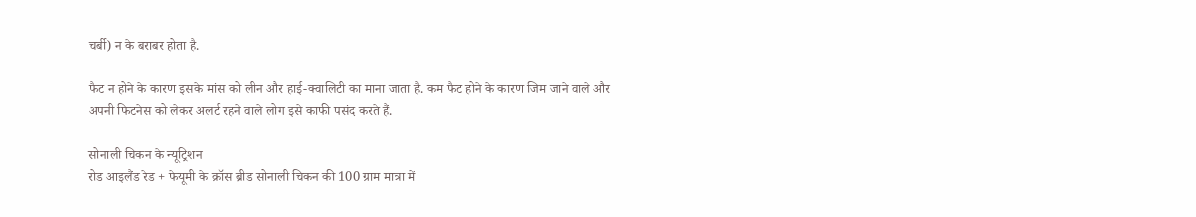चर्बी) न के बराबर होता है.

फैट न होने के कारण इसके मांस को लीन और हाई-क्वालिटी का माना जाता है. कम फैट होने के कारण जिम जाने वाले और अपनी फिटनेस को लेकर अलर्ट रहने वाले लोग इसे काफी पसंद करते हैं.

सोनाली चिकन के न्यूट्रिशन
रोड आइलैंड रेड + फेयूमी के क्रॉस ब्रीड सोनाली चिकन की 100 ग्राम मात्रा में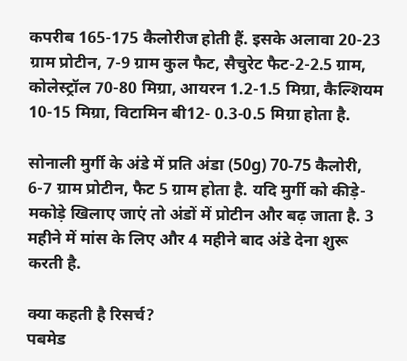कपरीब 165-175 कैलोरीज होती हैं. इसके अलावा 20-23 ग्राम प्रोटीन, 7-9 ग्राम कुल फैट, सैचुरेट फैट-2-2.5 ग्राम, कोलेस्ट्रॉल 70-80 मिग्रा, आयरन 1.2-1.5 मिग्रा, कैल्शियम 10-15 मिग्रा, विटामिन बी12- 0.3-0.5 मिग्रा होता है.

सोनाली मुर्गी के अंडे में प्रति अंडा (50g) 70-75 कैलोरी, 6-7 ग्राम प्रोटीन, फैट 5 ग्राम होता है. यदि मुर्गी को कीड़े-मकोड़े खिलाए जाएं तो अंडों में प्रोटीन और बढ़ जाता है. 3 महीने में मांस के लिए और 4 महीने बाद अंडे देना शुरू करती है.

क्या कहती है रिसर्च?
पबमेड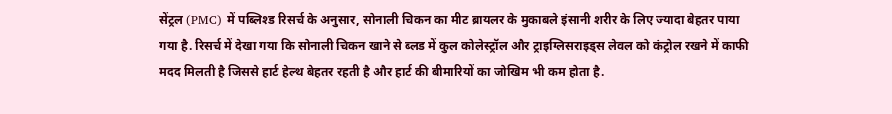सेंट्रल (PMC) में पब्लिश्ड रिसर्च के अनुसार, सोनाली चिकन का मीट ब्रायलर के मुकाबले इंसानी शरीर के लिए ज्यादा बेहतर पाया गया है. रिसर्च में देखा गया कि सोनाली चिकन खाने से ब्लड में कुल कोलेस्ट्रॉल और ट्राइग्लिसराइड्स लेवल को कंट्रोल रखने में काफी मदद मिलती है जिससे हार्ट हेल्थ बेहतर रहती है और हार्ट की बीमारियों का जोखिम भी कम होता है.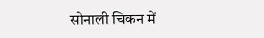सोनाली चिकन में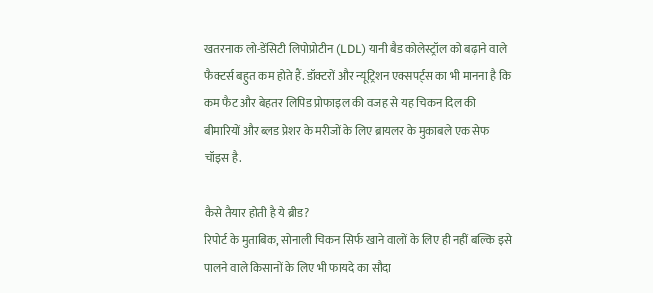खतरनाक लो-डेंसिटी लिपोप्रोटीन (LDL) यानी बैड कोलेस्ट्रॉल को बढ़ाने वाले फैक्टर्स बहुत कम होते हैं. डॉक्टरों और न्यूट्रिशन एक्सपर्ट्स का भी मानना है कि कम फैट और बेहतर लिपिड प्रोफाइल की वजह से यह चिकन दिल की बीमारियों और ब्लड प्रेशर के मरीजों के लिए ब्रायलर के मुकाबले एक सेफ चॉइस है.

कैसे तैयार होती है ये ब्रीड?
रिपोर्ट के मुताबिक, सोनाली चिकन सिर्फ खाने वालों के लिए ही नहीं बल्कि इसे पालने वाले किसानों के लिए भी फायदे का सौदा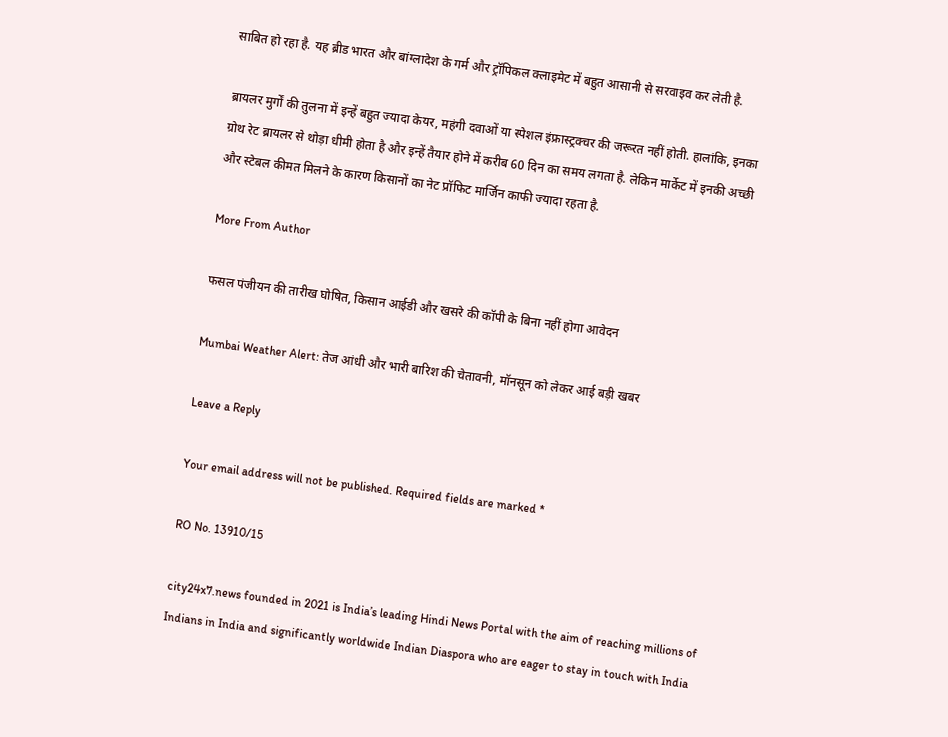साबित हो रहा है. यह ब्रीड भारत और बांग्लादेश के गर्म और ट्रॉपिकल क्लाइमेट में बहुत आसानी से सरवाइव कर लेती है.

ब्रायलर मुर्गों की तुलना में इन्हें बहुत ज्यादा केयर, महंगी दवाओं या स्पेशल इंफ्रास्ट्रक्चर की जरूरत नहीं होती. हालांकि, इनका ग्रोथ रेट ब्रायलर से थोड़ा धीमी होता है और इन्हें तैयार होने में करीब 60 दिन का समय लगता है. लेकिन मार्केट में इनकी अच्छी और स्टेबल कीमत मिलने के कारण किसानों का नेट प्रॉफिट मार्जिन काफी ज्यादा रहता है.

More From Author

फसल पंजीयन की तारीख घोषित, किसान आईडी और खसरे की कॉपी के बिना नहीं होगा आवेदन

Mumbai Weather Alert: तेज आंधी और भारी बारिश की चेतावनी, मॉनसून को लेकर आई बड़ी खबर

Leave a Reply

Your email address will not be published. Required fields are marked *

RO No. 13910/15

city24x7.news founded in 2021 is India’s leading Hindi News Portal with the aim of reaching millions of Indians in India and significantly worldwide Indian Diaspora who are eager to stay in touch with India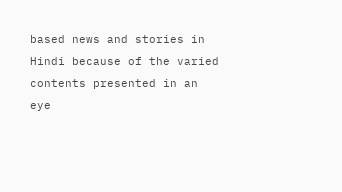based news and stories in Hindi because of the varied contents presented in an eye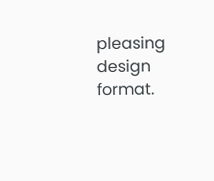pleasing design format.